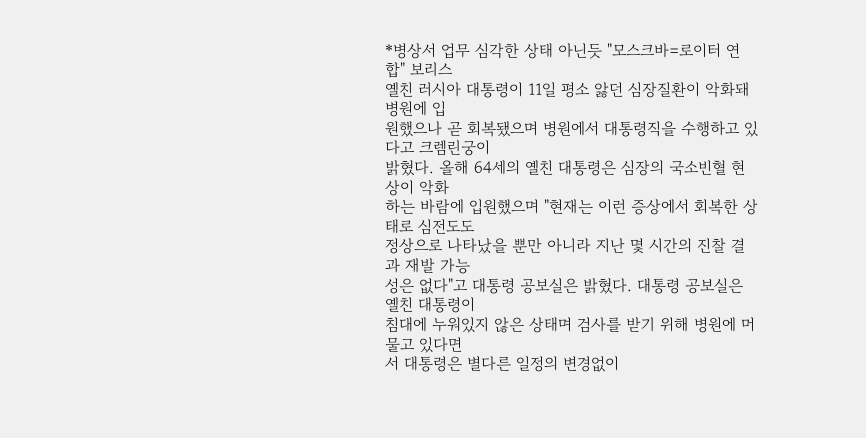*병상서 업무 심각한 상태 아닌듯 "모스크바=로이터 연합" 보리스
옐친 러시아 대통령이 11일 평소 앓던 심장질환이 악화돼 병원에 입
원했으나 곧 회복됐으며 병원에서 대통령직을 수행하고 있다고 크렘린궁이
밝혔다. 올해 64세의 옐친 대통령은 심장의 국소빈혈 현상이 악화
하는 바람에 입원했으며 "현재는 이런 증상에서 회복한 상태로 심전도도
정상으로 나타났을 뿐만 아니라 지난 몇 시간의 진찰 결과 재발 가능
성은 없다"고 대통령 공보실은 밝혔다. 대통령 공보실은 옐친 대통령이
침대에 누워있지 않은 상태며 검사를 받기 위해 병원에 머물고 있다면
서 대통령은 별다른 일정의 변경없이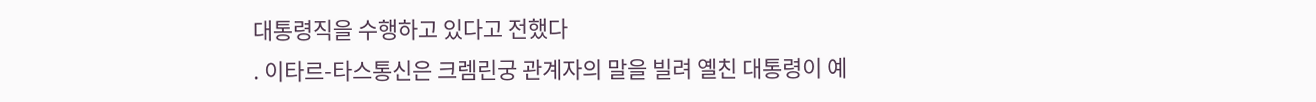대통령직을 수행하고 있다고 전했다
. 이타르-타스통신은 크렘린궁 관계자의 말을 빌려 옐친 대통령이 예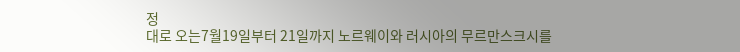정
대로 오는7월19일부터 21일까지 노르웨이와 러시아의 무르만스크시를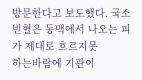방문한다고 보도했다. 국소빈혈은 동맥에서 나오는 피가 제대로 흐르지못
하는바람에 기관이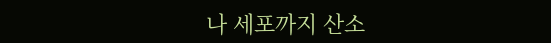나 세포까지 산소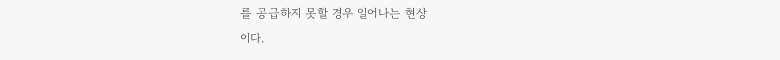를 공급하지 못할 경우 일어나는 현상
이다.